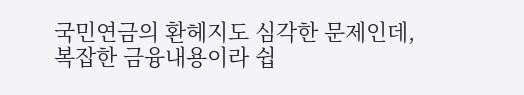국민연금의 환헤지도 심각한 문제인데,
복잡한 금융내용이라 쉽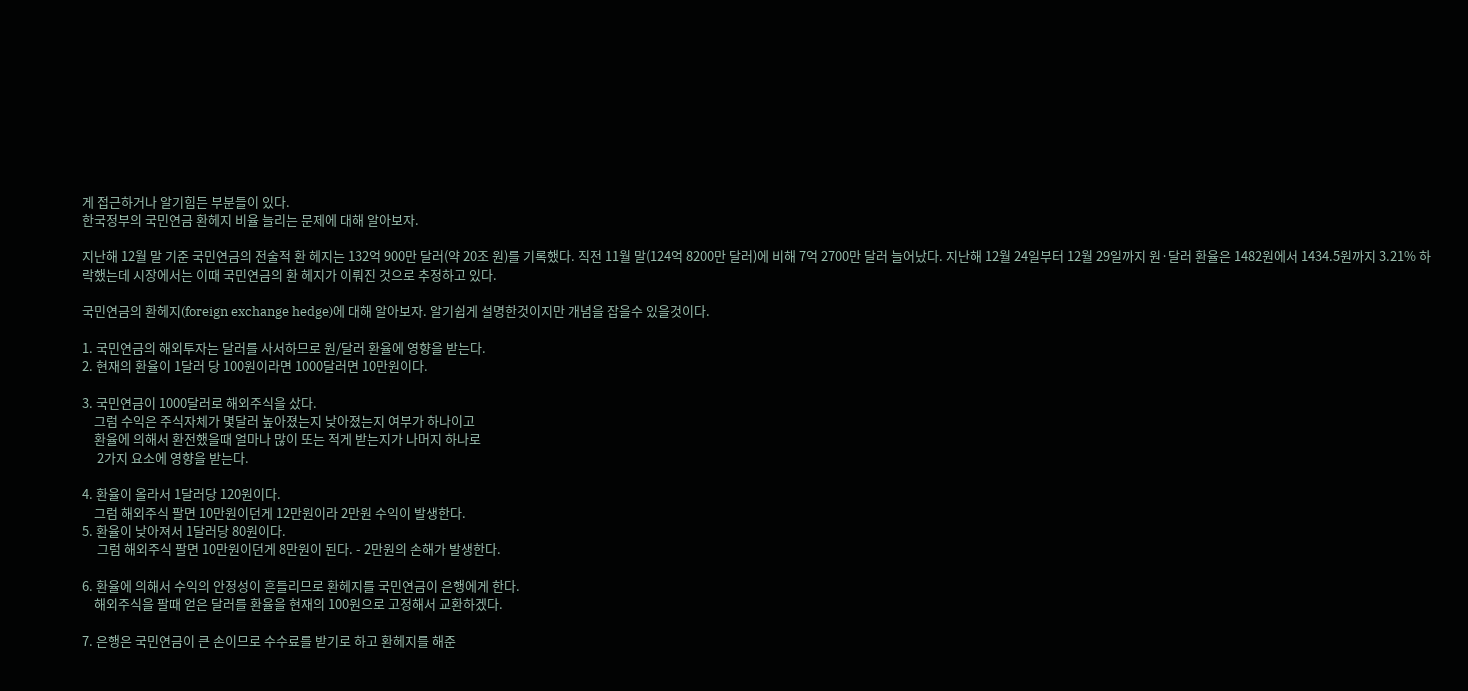게 접근하거나 알기힘든 부분들이 있다.
한국정부의 국민연금 환헤지 비율 늘리는 문제에 대해 알아보자.

지난해 12월 말 기준 국민연금의 전술적 환 헤지는 132억 900만 달러(약 20조 원)를 기록했다. 직전 11월 말(124억 8200만 달러)에 비해 7억 2700만 달러 늘어났다. 지난해 12월 24일부터 12월 29일까지 원·달러 환율은 1482원에서 1434.5원까지 3.21% 하락했는데 시장에서는 이때 국민연금의 환 헤지가 이뤄진 것으로 추정하고 있다.

국민연금의 환헤지(foreign exchange hedge)에 대해 알아보자. 알기쉽게 설명한것이지만 개념을 잡을수 있을것이다.

1. 국민연금의 해외투자는 달러를 사서하므로 원/달러 환율에 영향을 받는다.
2. 현재의 환율이 1달러 당 100원이라면 1000달러면 10만원이다.

3. 국민연금이 1000달러로 해외주식을 샀다.
    그럼 수익은 주식자체가 몇달러 높아졌는지 낮아졌는지 여부가 하나이고
    환율에 의해서 환전했을때 얼마나 많이 또는 적게 받는지가 나머지 하나로
     2가지 요소에 영향을 받는다.

4. 환율이 올라서 1달러당 120원이다.
    그럼 해외주식 팔면 10만원이던게 12만원이라 2만원 수익이 발생한다.
5. 환율이 낮아져서 1달러당 80원이다.
     그럼 해외주식 팔면 10만원이던게 8만원이 된다. - 2만원의 손해가 발생한다.

6. 환율에 의해서 수익의 안정성이 흔들리므로 환헤지를 국민연금이 은행에게 한다.
    해외주식을 팔때 얻은 달러를 환율을 현재의 100원으로 고정해서 교환하겠다.

7. 은행은 국민연금이 큰 손이므로 수수료를 받기로 하고 환헤지를 해준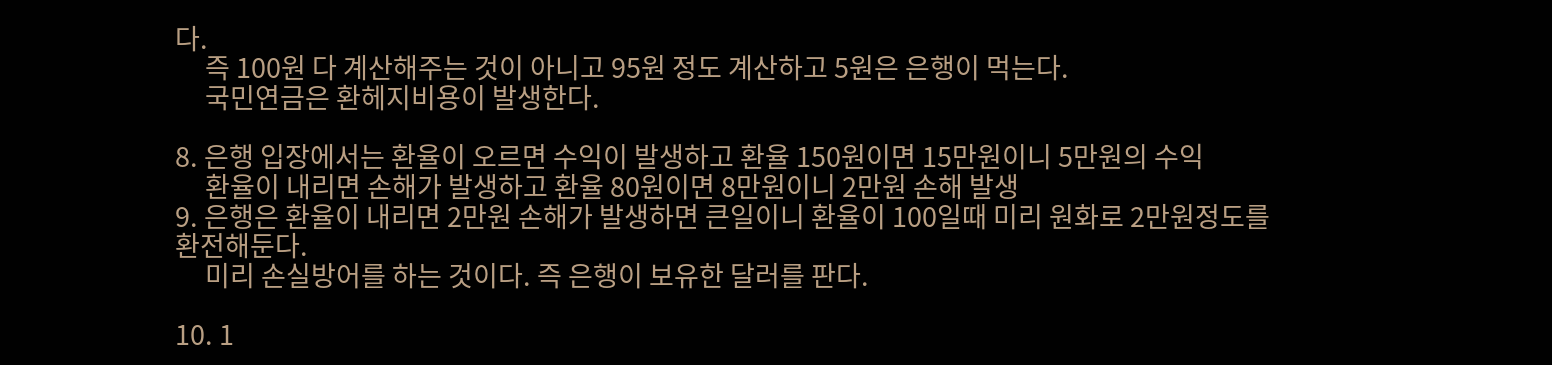다.
     즉 100원 다 계산해주는 것이 아니고 95원 정도 계산하고 5원은 은행이 먹는다.
     국민연금은 환헤지비용이 발생한다.

8. 은행 입장에서는 환율이 오르면 수익이 발생하고 환율 150원이면 15만원이니 5만원의 수익
     환율이 내리면 손해가 발생하고 환율 80원이면 8만원이니 2만원 손해 발생
9. 은행은 환율이 내리면 2만원 손해가 발생하면 큰일이니 환율이 100일때 미리 원화로 2만원정도를 환전해둔다.
     미리 손실방어를 하는 것이다. 즉 은행이 보유한 달러를 판다.

10. 1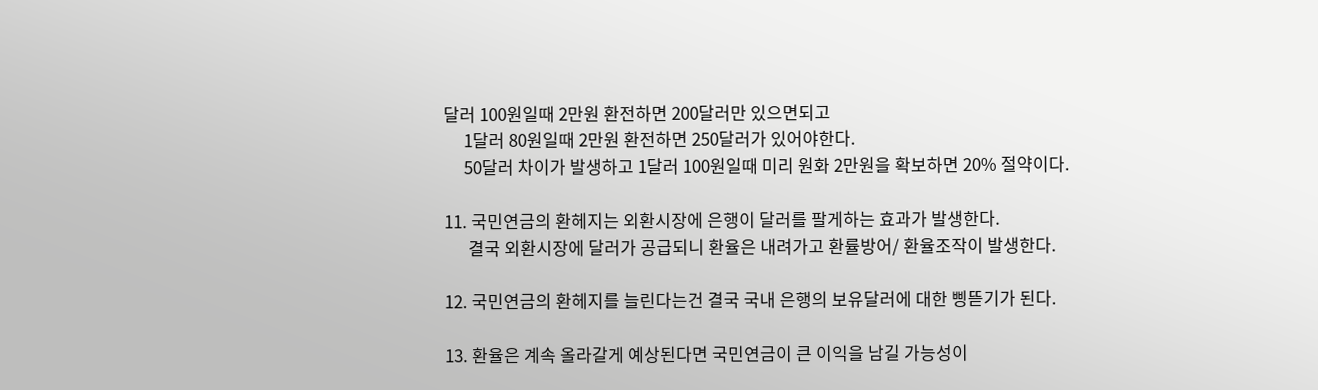달러 100원일때 2만원 환전하면 200달러만 있으면되고
     1달러 80원일때 2만원 환전하면 250달러가 있어야한다.
     50달러 차이가 발생하고 1달러 100원일때 미리 원화 2만원을 확보하면 20% 절약이다.

11. 국민연금의 환헤지는 외환시장에 은행이 달러를 팔게하는 효과가 발생한다.
      결국 외환시장에 달러가 공급되니 환율은 내려가고 환률방어/ 환율조작이 발생한다.

12. 국민연금의 환헤지를 늘린다는건 결국 국내 은행의 보유달러에 대한 삥뜯기가 된다.

13. 환율은 계속 올라갈게 예상된다면 국민연금이 큰 이익을 남길 가능성이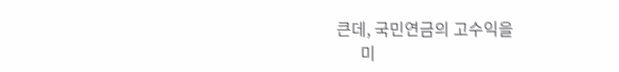큰데, 국민연금의 고수익을
      미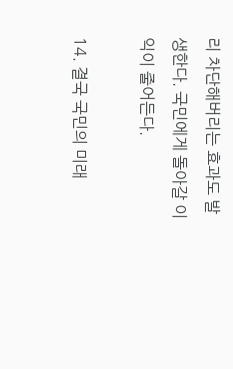리 차단해버리는 효과도 발생한다. 국민에게 돌아갈 이익이 줄어든다.

14. 결국 국민의 미래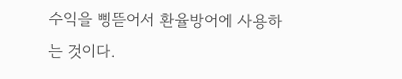수익을 삥뜯어서 환율방어에 사용하는 것이다.